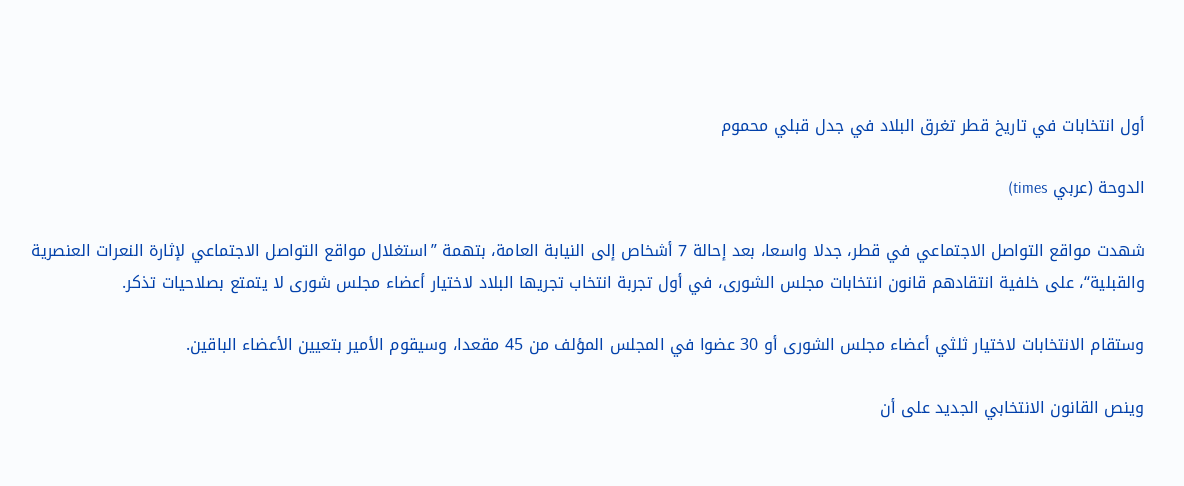أول انتخابات في تاريخ قطر تغرق البلاد في جدل قبلي محموم

الدوحة (عربي times)

شهدت مواقع التواصل الاجتماعي في قطر، جدلا واسعا، بعد إحالة 7 أشخاص إلى النيابة العامة، بتهمة ”استغلال مواقع التواصل الاجتماعي لإثارة النعرات العنصرية والقبلية“، على خلفية انتقادهم قانون انتخابات مجلس الشورى، في أول تجربة انتخاب تجريها البلاد لاختيار أعضاء مجلس شورى لا يتمتع بصلاحيات تذكر.

وستقام الانتخابات لاختيار ثلثي أعضاء مجلس الشورى أو 30 عضوا في المجلس المؤلف من 45 مقعدا، وسيقوم الأمير بتعيين الأعضاء الباقين.

وينص القانون الانتخابي الجديد على أن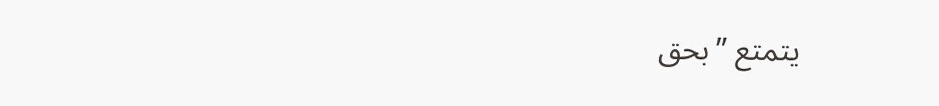يتمتع ”بحق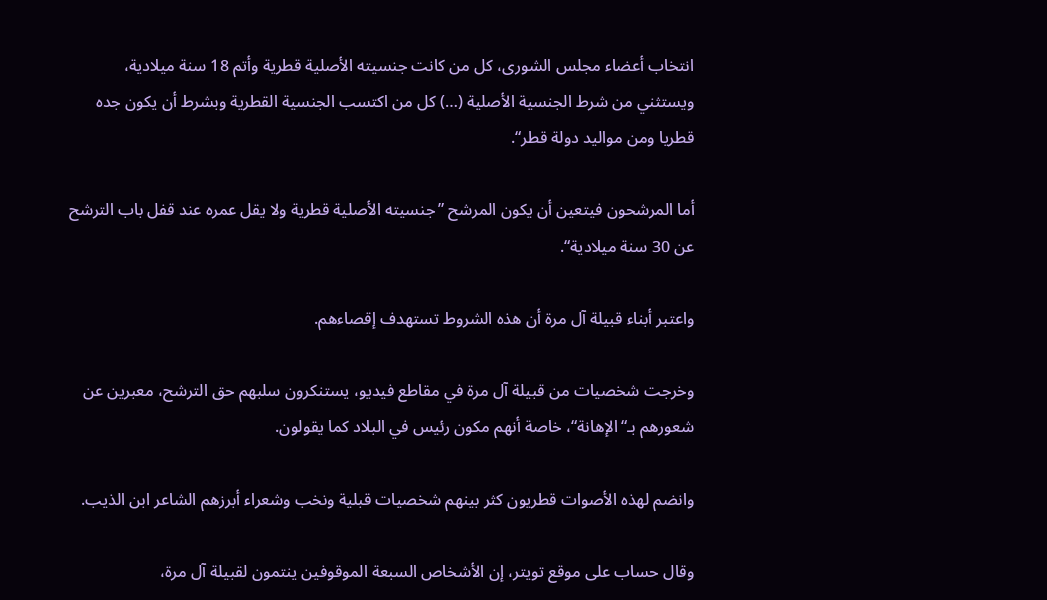انتخاب أعضاء مجلس الشورى، كل من كانت جنسيته الأصلية قطرية وأتم 18 سنة ميلادية، ويستثني من شرط الجنسية الأصلية (…) كل من اكتسب الجنسية القطرية وبشرط أن يكون جده قطريا ومن مواليد دولة قطر“.

أما المرشحون فيتعين أن يكون المرشح ”جنسيته الأصلية قطرية ولا يقل عمره عند قفل باب الترشح عن 30 سنة ميلادية“.

واعتبر أبناء قبيلة آل مرة أن هذه الشروط تستهدف إقصاءهم.

وخرجت شخصيات من قبيلة آل مرة في مقاطع فيديو، يستنكرون سلبهم حق الترشح، معبرين عن شعورهم بـ“الإهانة“، خاصة أنهم مكون رئيس في البلاد كما يقولون.

وانضم لهذه الأصوات قطريون كثر بينهم شخصيات قبلية ونخب وشعراء أبرزهم الشاعر ابن الذيب.

وقال حساب على موقع تويتر، إن الأشخاص السبعة الموقوفين ينتمون لقبيلة آل مرة،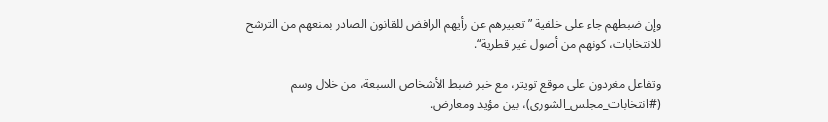وإن ضبطهم جاء على خلفية ”تعبيرهم عن رأيهم الرافض للقانون الصادر بمنعهم من الترشح للانتخابات، كونهم من أصول غير قطرية“.

وتفاعل مغردون على موقع تويتر، مع خبر ضبط الأشخاص السبعة، من خلال وسم (#انتخابات_مجلس_الشورى)، بين مؤيد ومعارض.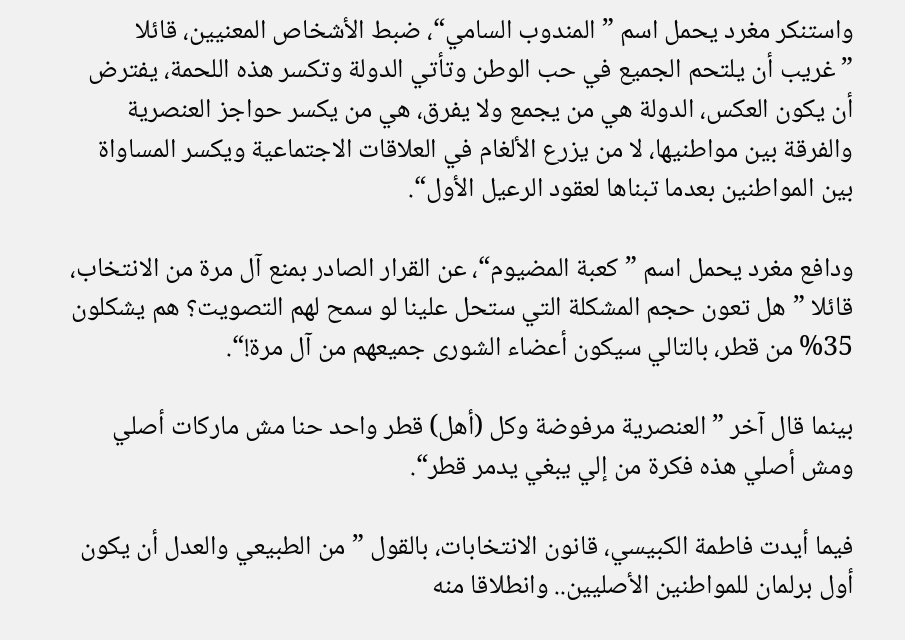واستنكر مغرد يحمل اسم ”المندوب السامي“، ضبط الأشخاص المعنيين، قائلا ”غريب أن يلتحم الجميع في حب الوطن وتأتي الدولة وتكسر هذه اللحمة، يفترض أن يكون العكس، الدولة هي من يجمع ولا يفرق، هي من يكسر حواجز العنصرية والفرقة بين مواطنيها، لا من يزرع الألغام في العلاقات الاجتماعية ويكسر المساواة بين المواطنين بعدما تبناها لعقود الرعيل الأول“.

ودافع مغرد يحمل اسم ”كعبة المضيوم“، عن القرار الصادر بمنع آل مرة من الانتخاب، قائلا ”هل تعون حجم المشكلة التي ستحل علينا لو سمح لهم التصويت؟ هم يشكلون 35% من قطر، بالتالي سيكون أعضاء الشورى جميعهم من آل مرة!“.

بينما قال آخر ”العنصرية مرفوضة وكل (أهل) قطر واحد حنا مش ماركات أصلي ومش أصلي هذه فكرة من إلي يبغي يدمر قطر“.

فيما أيدت فاطمة الكبيسي، قانون الانتخابات، بالقول ”من الطبيعي والعدل أن يكون أول برلمان للمواطنين الأصليين.. وانطلاقا منه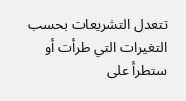تتعدل التشريعات بحسب التغيرات التي طرأت أو ستطرأ على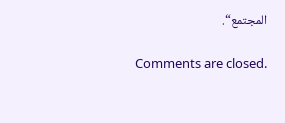المجتمع“.

Comments are closed.